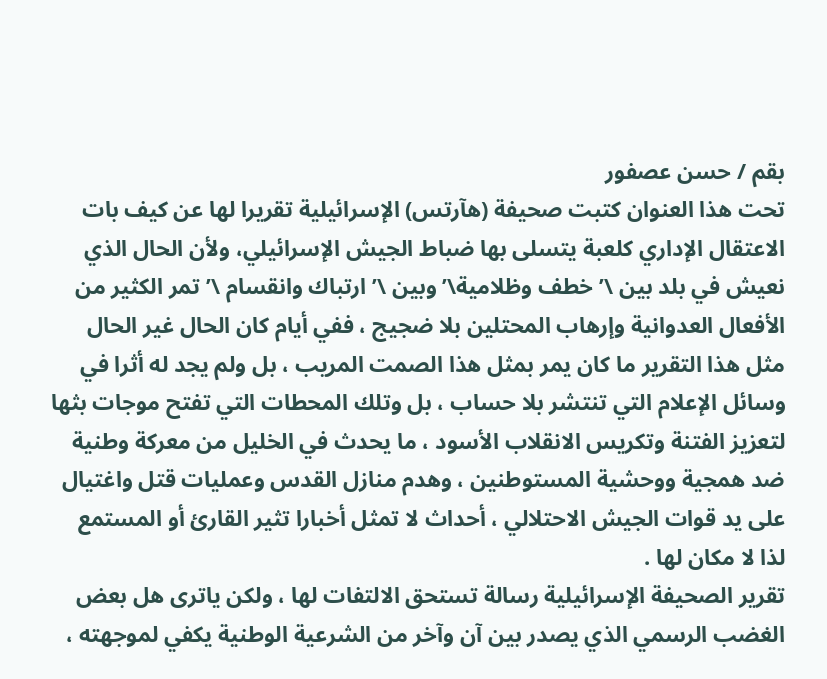بقم / حسن عصفور
تحت هذا العنوان كتبت صحيفة (هآرتس) الإسرائيلية تقريرا لها عن كيف بات الاعتقال الإداري كلعبة يتسلى بها ضباط الجيش الإسرائيلي، ولأن الحال الذي نعيش في بلد بين \’خطف وظلامية\’ وبين \’ ارتباك وانقسام \’ تمر الكثير من الأفعال العدوانية وإرهاب المحتلين بلا ضجيج ، ففي أيام كان الحال غير الحال مثل هذا التقرير ما كان يمر بمثل هذا الصمت المريب ، بل ولم يجد له أثرا في وسائل الإعلام التي تنتشر بلا حساب ، بل وتلك المحطات التي تفتح موجات بثها لتعزيز الفتنة وتكريس الانقلاب الأسود ، ما يحدث في الخليل من معركة وطنية ضد همجية ووحشية المستوطنين ، وهدم منازل القدس وعمليات قتل واغتيال على يد قوات الجيش الاحتلالي ، أحداث لا تمثل أخبارا تثير القارئ أو المستمع لذا لا مكان لها .
تقرير الصحيفة الإسرائيلية رسالة تستحق الالتفات لها ، ولكن ياترى هل بعض الغضب الرسمي الذي يصدر بين آن وآخر من الشرعية الوطنية يكفي لموجهته ،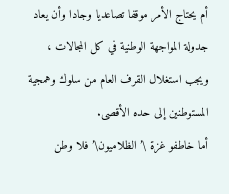أم يحتاج الأمر موقفا تصاعديا وجادا وأن يعاد جدولة المواجهة الوطنية في كل المجالات ، ويجب استغلال القرف العام من سلوك وهمجية المستوطنين إلى حده الأقصى.
أما خاطفو غزة \’الظلاميون\’ فلا وطن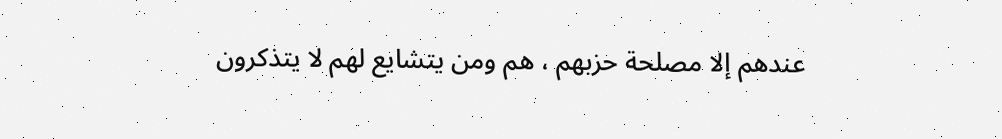عندهم إلا مصلحة حزبهم ، هم ومن يتشايع لهم لا يتذكرون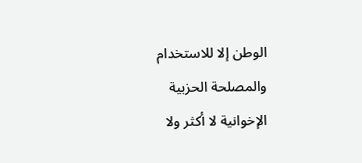الوطن إلا للاستخدام والمصلحة الحزبية الإخوانية لا أكثر ولا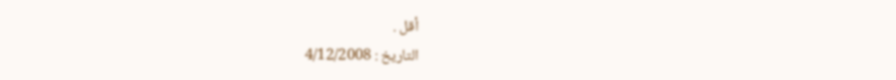أقل .
التاريخ : 4/12/2008